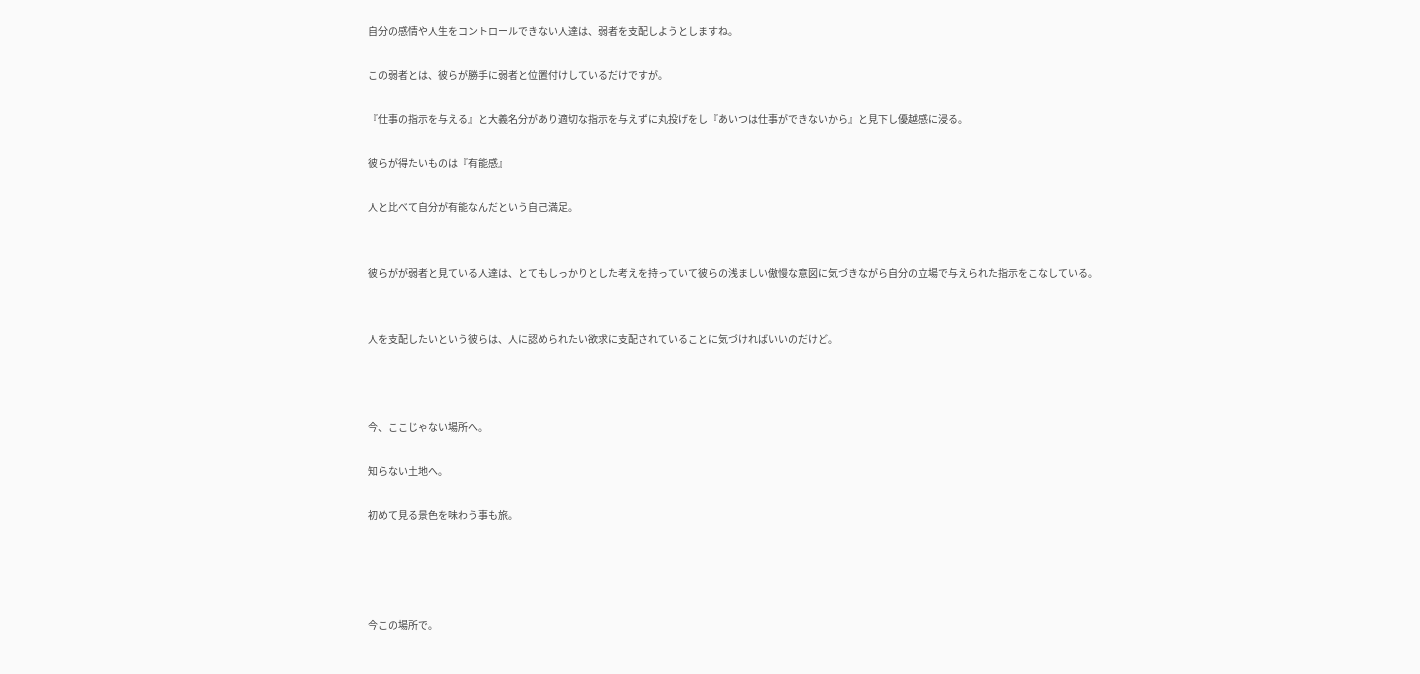自分の感情や人生をコントロールできない人達は、弱者を支配しようとしますね。

この弱者とは、彼らが勝手に弱者と位置付けしているだけですが。

『仕事の指示を与える』と大義名分があり適切な指示を与えずに丸投げをし『あいつは仕事ができないから』と見下し優越感に浸る。

彼らが得たいものは『有能感』

人と比べて自分が有能なんだという自己満足。


彼らがが弱者と見ている人達は、とてもしっかりとした考えを持っていて彼らの浅ましい傲慢な意図に気づきながら自分の立場で与えられた指示をこなしている。


人を支配したいという彼らは、人に認められたい欲求に支配されていることに気づければいいのだけど。



今、ここじゃない場所へ。

知らない土地へ。

初めて見る景色を味わう事も旅。




今この場所で。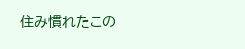住み慣れたこの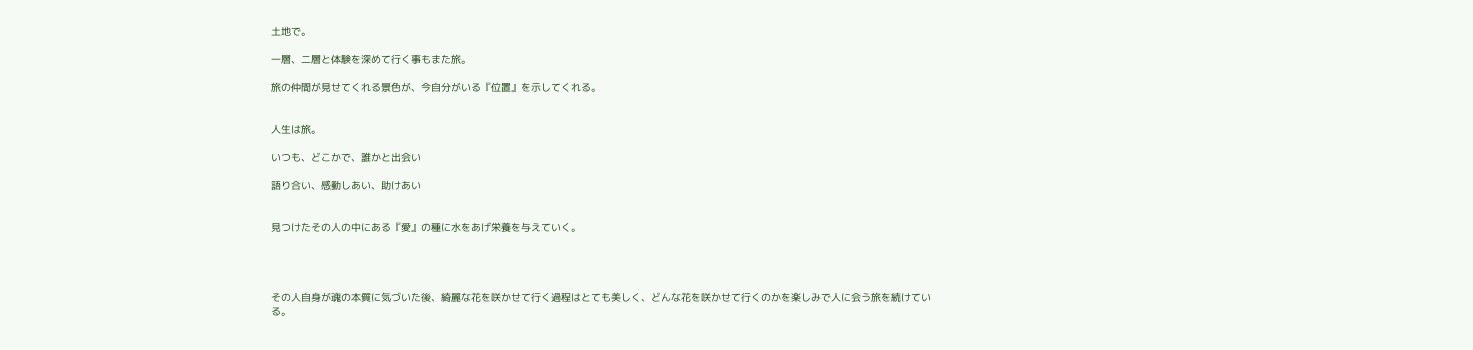土地で。

一層、二層と体験を深めて行く事もまた旅。

旅の仲間が見せてくれる景色が、今自分がいる『位置』を示してくれる。


人生は旅。

いつも、どこかで、誰かと出会い

語り合い、感動しあい、助けあい


見つけたその人の中にある『愛』の種に水をあげ栄養を与えていく。




その人自身が魂の本質に気づいた後、綺麗な花を咲かせて行く過程はとても美しく、どんな花を咲かせて行くのかを楽しみで人に会う旅を続けている。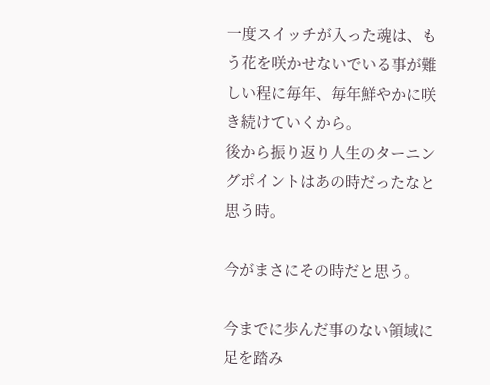一度スイッチが入った魂は、もう花を咲かせないでいる事が難しい程に毎年、毎年鮮やかに咲き続けていくから。
後から振り返り人生のターニングポイントはあの時だったなと思う時。

今がまさにその時だと思う。

今までに歩んだ事のない領域に足を踏み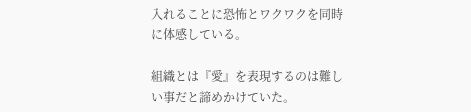入れることに恐怖とワクワクを同時に体感している。

組織とは『愛』を表現するのは難しい事だと諦めかけていた。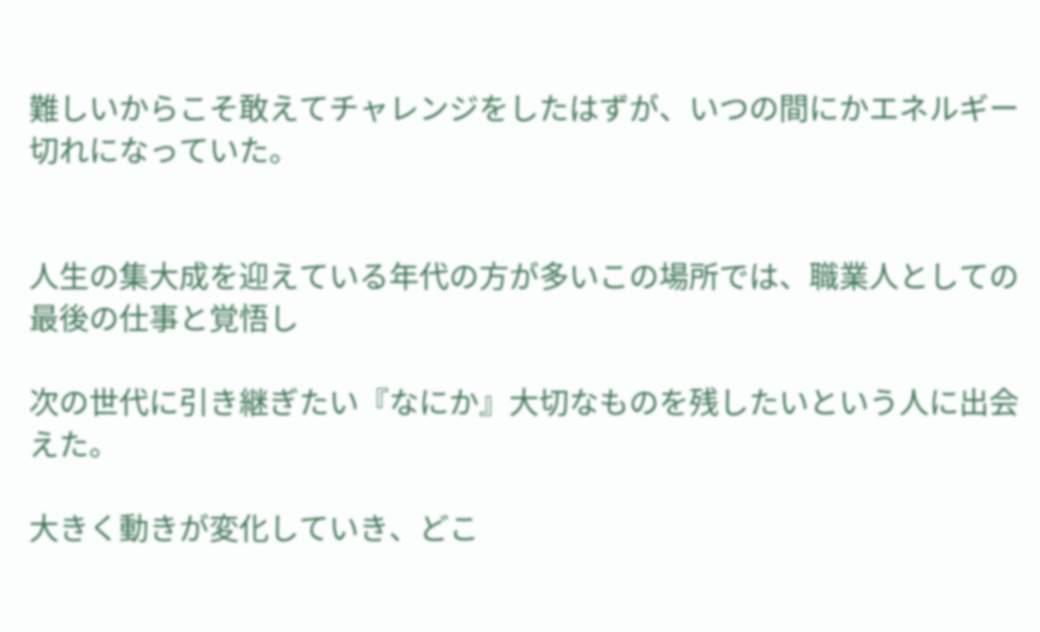難しいからこそ敢えてチャレンジをしたはずが、いつの間にかエネルギー切れになっていた。


人生の集大成を迎えている年代の方が多いこの場所では、職業人としての最後の仕事と覚悟し

次の世代に引き継ぎたい『なにか』大切なものを残したいという人に出会えた。

大きく動きが変化していき、どこ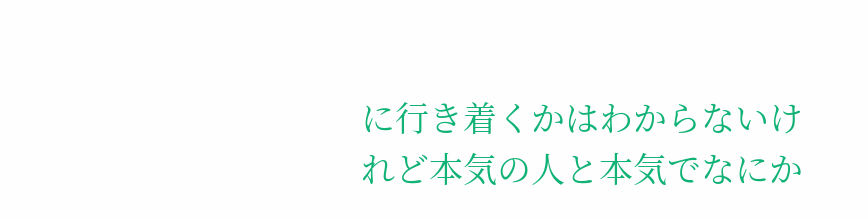に行き着くかはわからないけれど本気の人と本気でなにか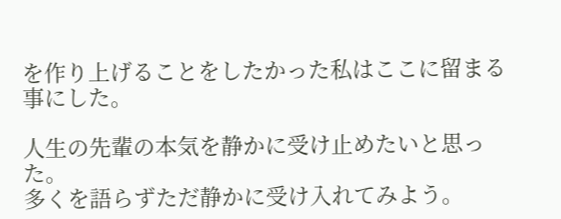を作り上げることをしたかった私はここに留まる事にした。

人生の先輩の本気を静かに受け止めたいと思った。
多くを語らずただ静かに受け入れてみよう。